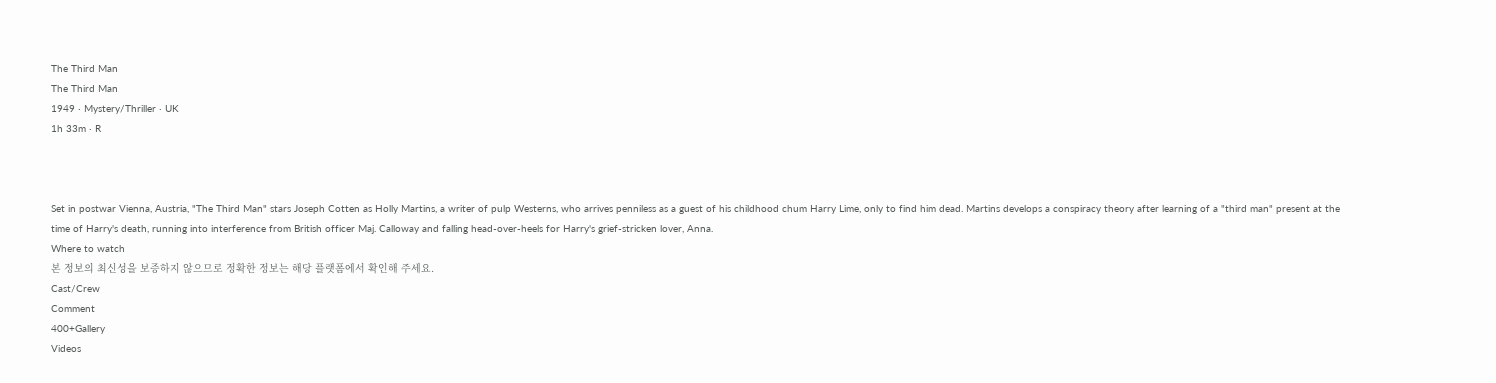The Third Man
The Third Man
1949 · Mystery/Thriller · UK
1h 33m · R



Set in postwar Vienna, Austria, "The Third Man" stars Joseph Cotten as Holly Martins, a writer of pulp Westerns, who arrives penniless as a guest of his childhood chum Harry Lime, only to find him dead. Martins develops a conspiracy theory after learning of a "third man" present at the time of Harry's death, running into interference from British officer Maj. Calloway and falling head-over-heels for Harry's grief-stricken lover, Anna.
Where to watch
본 정보의 최신성을 보증하지 않으므로 정확한 정보는 해당 플랫폼에서 확인해 주세요.
Cast/Crew
Comment
400+Gallery
Videos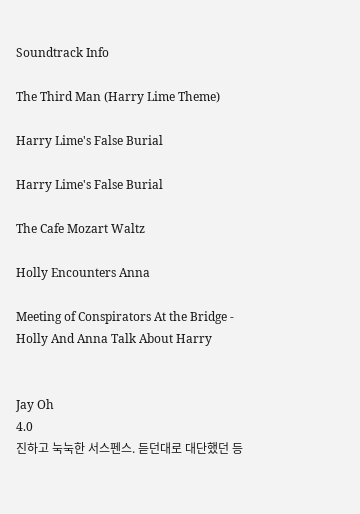Soundtrack Info

The Third Man (Harry Lime Theme)

Harry Lime's False Burial

Harry Lime's False Burial

The Cafe Mozart Waltz

Holly Encounters Anna

Meeting of Conspirators At the Bridge - Holly And Anna Talk About Harry


Jay Oh
4.0
진하고 눅눅한 서스펜스. 듣던대로 대단했던 등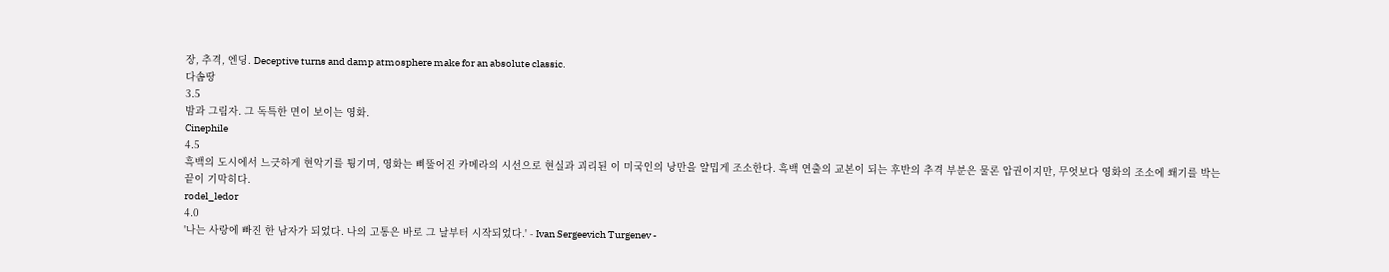장, 추격, 엔딩. Deceptive turns and damp atmosphere make for an absolute classic.
다솜땅
3.5
밤과 그림자. 그 독특한 면이 보이는 영화.
Cinephile
4.5
흑백의 도시에서 느긋하게 현악기를 튕기며, 영화는 삐뚤어진 카메라의 시선으로 현실과 괴리된 이 미국인의 낭만을 얄밉게 조소한다. 흑백 연출의 교본이 되는 후반의 추격 부분은 물론 압권이지만, 무엇보다 영화의 조소에 쐐기를 박는 끝이 기막히다.
rodel_ledor
4.0
'나는 사랑에 빠진 한 남자가 되었다. 나의 고통은 바로 그 날부터 시작되었다.' - Ivan Sergeevich Turgenev -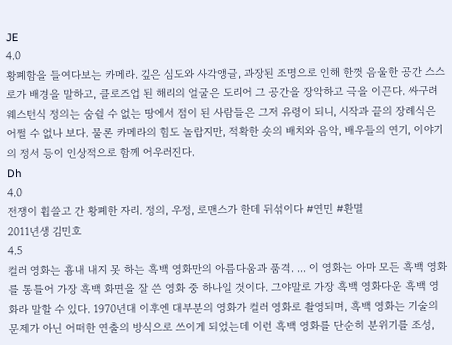JE
4.0
황폐함을 들여다보는 카메라. 깊은 심도와 사각앵글, 과장된 조명으로 인해 한껏 음울한 공간 스스로가 배경을 말하고, 클로즈업 된 해리의 얼굴은 도리어 그 공간을 장악하고 극을 이끈다. 싸구려 웨스턴식 정의는 숨쉴 수 없는 땅에서 점이 된 사람들은 그저 유령이 되니, 시작과 끝의 장례식은 어쩔 수 없나 보다. 물론 카메라의 힘도 놀랍지만, 적확한 숏의 배치와 음악, 배우들의 연기, 이야기의 정서 등이 인상적으로 함께 어우러진다.
Dh
4.0
전쟁이 휩쓸고 간 황폐한 자리. 정의, 우정, 로맨스가 한데 뒤섞이다 #연민 #환멸
2011년생 김민호
4.5
컬러 영화는 흉내 내지 못 하는 흑백 영화만의 아름다움과 품격. ... 이 영화는 아마 모든 흑백 영화를 통틀어 가장 흑백 화면을 잘 쓴 영화 중 하나일 것이다. 그야말로 가장 흑백 영화다운 흑백 영화라 말할 수 있다. 1970년대 이후엔 대부분의 영화가 컬러 영화로 촬영되며, 흑백 영화는 기술의 문제가 아닌 어떠한 연출의 방식으로 쓰이게 되었는데 이런 흑백 영화를 단순히 분위기를 조성,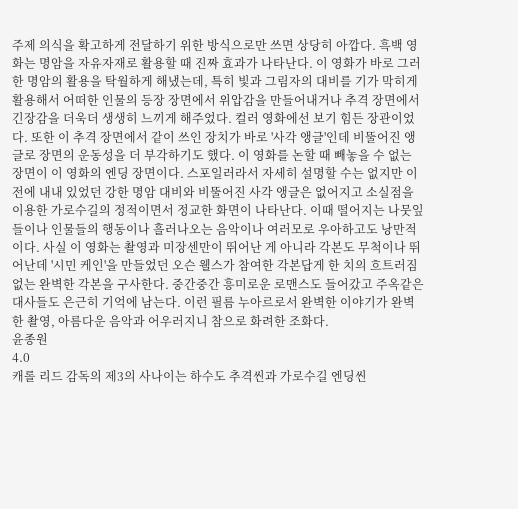주제 의식을 확고하게 전달하기 위한 방식으로만 쓰면 상당히 아깝다. 흑백 영화는 명암을 자유자재로 활용할 때 진짜 효과가 나타난다. 이 영화가 바로 그러한 명암의 활용을 탁월하게 해냈는데, 특히 빛과 그림자의 대비를 기가 막히게 활용해서 어떠한 인물의 등장 장면에서 위압감을 만들어내거나 추격 장면에서 긴장감을 더욱더 생생히 느끼게 해주었다. 컬러 영화에선 보기 힘든 장관이었다. 또한 이 추격 장면에서 같이 쓰인 장치가 바로 '사각 앵글'인데 비뚤어진 앵글로 장면의 운동성을 더 부각하기도 했다. 이 영화를 논할 때 빼놓을 수 없는 장면이 이 영화의 엔딩 장면이다. 스포일러라서 자세히 설명할 수는 없지만 이전에 내내 있었던 강한 명암 대비와 비뚤어진 사각 앵글은 없어지고 소실점을 이용한 가로수길의 정적이면서 정교한 화면이 나타난다. 이때 떨어지는 나뭇잎들이나 인물들의 행동이나 흘러나오는 음악이나 여러모로 우아하고도 낭만적이다. 사실 이 영화는 촬영과 미장센만이 뛰어난 게 아니라 각본도 무척이나 뛰어난데 '시민 케인'을 만들었던 오슨 웰스가 참여한 각본답게 한 치의 흐트러짐 없는 완벽한 각본을 구사한다. 중간중간 흥미로운 로맨스도 들어갔고 주옥같은 대사들도 은근히 기억에 남는다. 이런 필름 누아르로서 완벽한 이야기가 완벽한 촬영, 아름다운 음악과 어우러지니 참으로 화려한 조화다.
윤종원
4.0
캐롤 리드 감독의 제3의 사나이는 하수도 추격씬과 가로수길 엔딩씬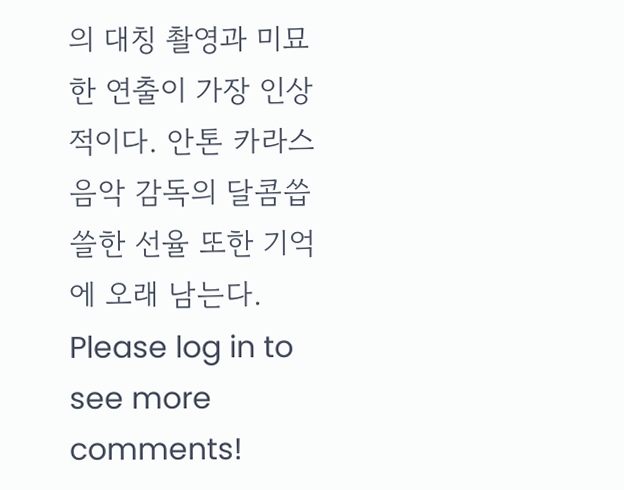의 대칭 촬영과 미묘한 연출이 가장 인상적이다. 안톤 카라스 음악 감독의 달콤씁쓸한 선율 또한 기억에 오래 남는다.
Please log in to see more comments!